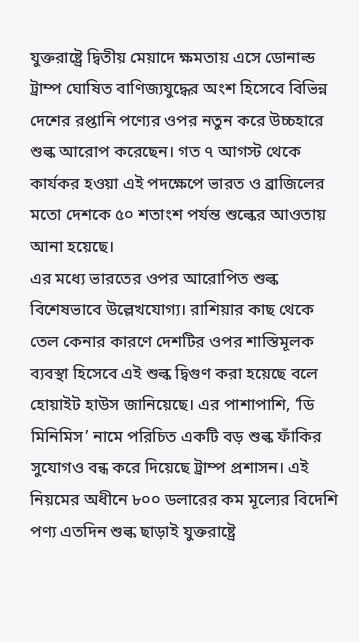যুক্তরাষ্ট্রে দ্বিতীয় মেয়াদে ক্ষমতায় এসে ডোনাল্ড ট্রাম্প ঘোষিত বাণিজ্যযুদ্ধের অংশ হিসেবে বিভিন্ন দেশের রপ্তানি পণ্যের ওপর নতুন করে উচ্চহারে শুল্ক আরোপ করেছেন। গত ৭ আগস্ট থেকে কার্যকর হওয়া এই পদক্ষেপে ভারত ও ব্রাজিলের মতো দেশকে ৫০ শতাংশ পর্যন্ত শুল্কের আওতায় আনা হয়েছে।
এর মধ্যে ভারতের ওপর আরোপিত শুল্ক বিশেষভাবে উল্লেখযোগ্য। রাশিয়ার কাছ থেকে তেল কেনার কারণে দেশটির ওপর শাস্তিমূলক ব্যবস্থা হিসেবে এই শুল্ক দ্বিগুণ করা হয়েছে বলে হোয়াইট হাউস জানিয়েছে। এর পাশাপাশি, ‘ডি মিনিমিস’ নামে পরিচিত একটি বড় শুল্ক ফাঁকির সুযোগও বন্ধ করে দিয়েছে ট্রাম্প প্রশাসন। এই নিয়মের অধীনে ৮০০ ডলারের কম মূল্যের বিদেশি পণ্য এতদিন শুল্ক ছাড়াই যুক্তরাষ্ট্রে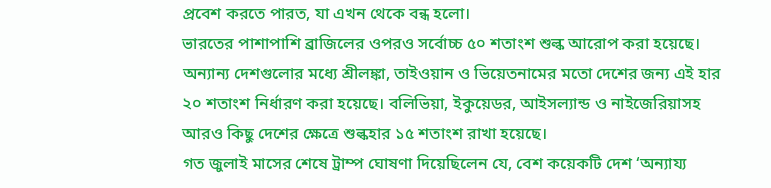প্রবেশ করতে পারত, যা এখন থেকে বন্ধ হলো।
ভারতের পাশাপাশি ব্রাজিলের ওপরও সর্বোচ্চ ৫০ শতাংশ শুল্ক আরোপ করা হয়েছে। অন্যান্য দেশগুলোর মধ্যে শ্রীলঙ্কা, তাইওয়ান ও ভিয়েতনামের মতো দেশের জন্য এই হার ২০ শতাংশ নির্ধারণ করা হয়েছে। বলিভিয়া, ইকুয়েডর, আইসল্যান্ড ও নাইজেরিয়াসহ আরও কিছু দেশের ক্ষেত্রে শুল্কহার ১৫ শতাংশ রাখা হয়েছে।
গত জুলাই মাসের শেষে ট্রাম্প ঘোষণা দিয়েছিলেন যে, বেশ কয়েকটি দেশ ‘অন্যায্য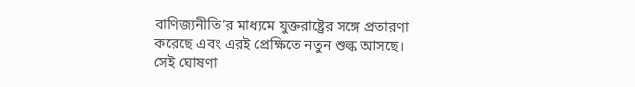বাণিজ্যনীতি’র মাধ্যমে যুক্তরাষ্ট্রের সঙ্গে প্রতারণা করেছে এবং এরই প্রেক্ষিতে নতুন শুল্ক আসছে। সেই ঘোষণা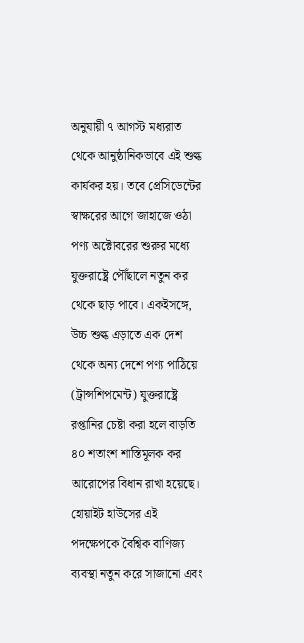অনুযায়ী ৭ আগস্ট মধ্যরাত থেকে আনুষ্ঠানিকভাবে এই শুল্ক কার্যকর হয়। তবে প্রেসিডেন্টের স্বাক্ষরের আগে জাহাজে ওঠা পণ্য অক্টোবরের শুরুর মধ্যে যুক্তরাষ্ট্রে পৌঁছালে নতুন কর থেকে ছাড় পাবে। একইসঙ্গে, উচ্চ শুল্ক এড়াতে এক দেশ থেকে অন্য দেশে পণ্য পাঠিয়ে (ট্রান্সশিপমেন্ট) যুক্তরাষ্ট্রে রপ্তানির চেষ্টা করা হলে বাড়তি ৪০ শতাংশ শাস্তিমূলক কর আরোপের বিধান রাখা হয়েছে।
হোয়াইট হাউসের এই পদক্ষেপকে বৈশ্বিক বাণিজ্য ব্যবস্থা নতুন করে সাজানো এবং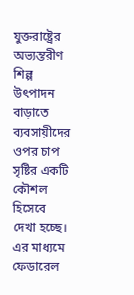যুক্তরাষ্ট্রের অভ্যন্তরীণ শিল্প উৎপাদন বাড়াতে ব্যবসায়ীদের ওপর চাপ সৃষ্টির একটি কৌশল হিসেবে দেখা হচ্ছে। এর মাধ্যমে ফেডারেল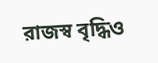রাজস্ব বৃদ্ধিও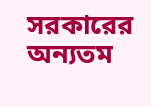সরকারের অন্যতম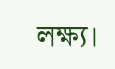লক্ষ্য।